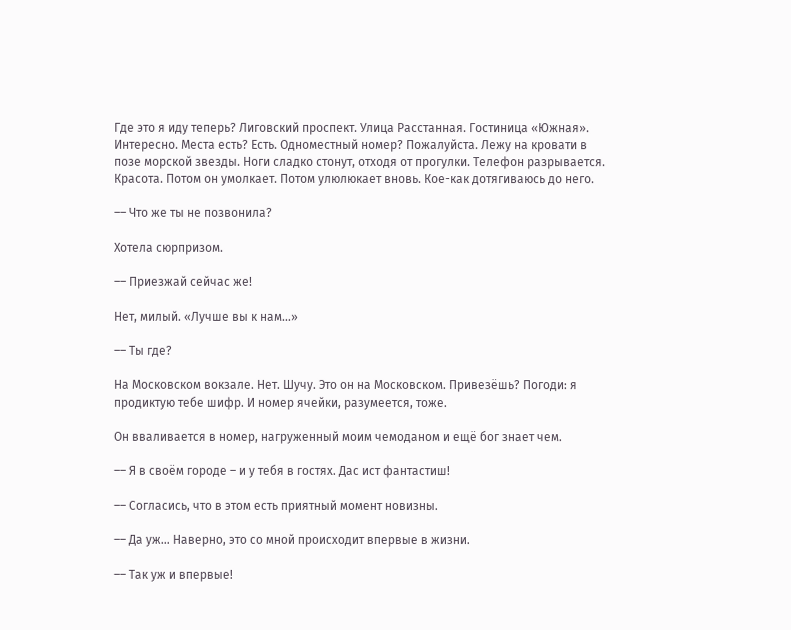Где это я иду теперь? Лиговский проспект. Улица Расстанная. Гостиница «Южная». Интересно. Места есть? Есть. Одноместный номер? Пожалуйста. Лежу на кровати в позе морской звезды. Ноги сладко стонут, отходя от прогулки. Телефон разрывается. Красота. Потом он умолкает. Потом улюлюкает вновь. Кое-как дотягиваюсь до него.

–– Что же ты не позвонила?

Хотела сюрпризом.

–– Приезжай сейчас же!

Нет, милый. «Лучше вы к нам…»

–– Ты где?

На Московском вокзале. Нет. Шучу. Это он на Московском. Привезёшь? Погоди: я продиктую тебе шифр. И номер ячейки, разумеется, тоже.

Он вваливается в номер, нагруженный моим чемоданом и ещё бог знает чем.

–– Я в своём городе – и у тебя в гостях. Дас ист фантастиш!

–– Согласись, что в этом есть приятный момент новизны.

–– Да уж… Наверно, это со мной происходит впервые в жизни.

–– Так уж и впервые!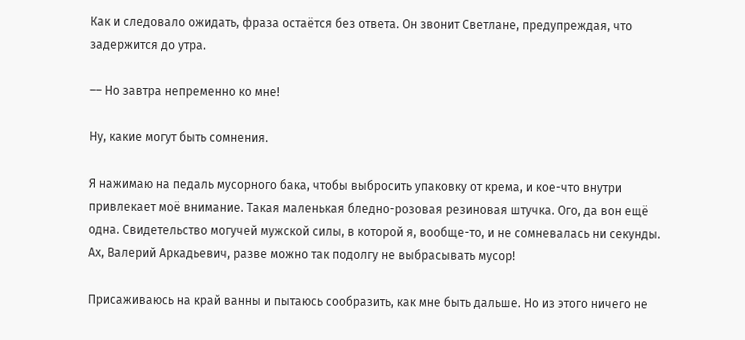Как и следовало ожидать, фраза остаётся без ответа. Он звонит Светлане, предупреждая, что задержится до утра.

–– Но завтра непременно ко мне!

Ну, какие могут быть сомнения.

Я нажимаю на педаль мусорного бака, чтобы выбросить упаковку от крема, и кое-что внутри привлекает моё внимание. Такая маленькая бледно-розовая резиновая штучка. Ого, да вон ещё одна. Свидетельство могучей мужской силы, в которой я, вообще-то, и не сомневалась ни секунды. Ах, Валерий Аркадьевич, разве можно так подолгу не выбрасывать мусор!

Присаживаюсь на край ванны и пытаюсь сообразить, как мне быть дальше. Но из этого ничего не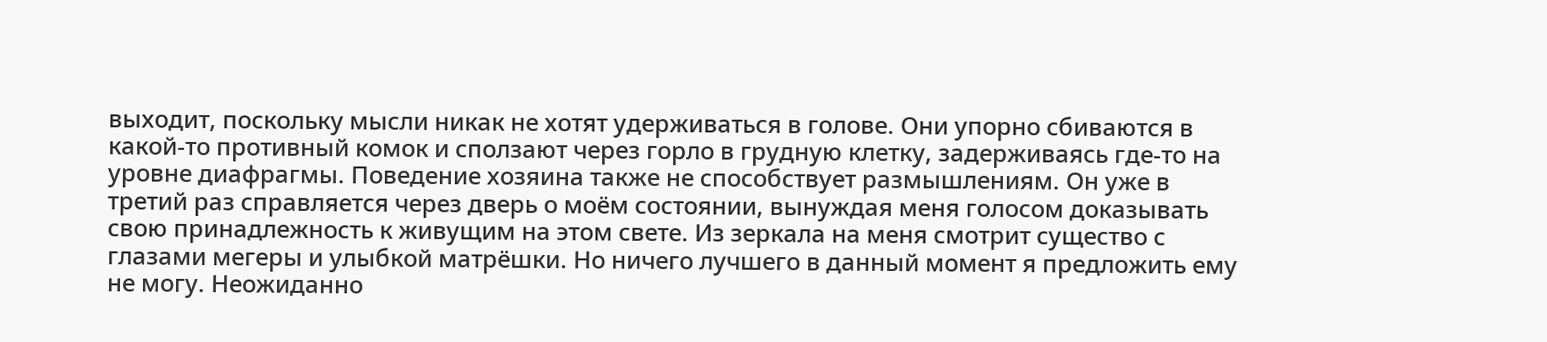выходит, поскольку мысли никак не хотят удерживаться в голове. Они упорно сбиваются в какой-то противный комок и сползают через горло в грудную клетку, задерживаясь где-то на уровне диафрагмы. Поведение хозяина также не способствует размышлениям. Он уже в третий раз справляется через дверь о моём состоянии, вынуждая меня голосом доказывать свою принадлежность к живущим на этом свете. Из зеркала на меня смотрит существо с глазами мегеры и улыбкой матрёшки. Но ничего лучшего в данный момент я предложить ему не могу. Неожиданно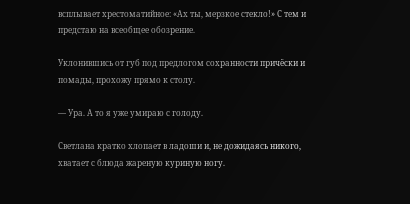всплывает хрестоматийное: «Ах ты, мерзкое стекло!» С тем и предстаю на всеобщее обозрение.

Уклонившись от губ под предлогом сохранности причёски и помады, прохожу прямо к столу.

–– Ура. А то я уже умираю с голоду.

Светлана кратко хлопает в ладоши и, не дожидаясь никого, хватает с блюда жареную куриную ногу.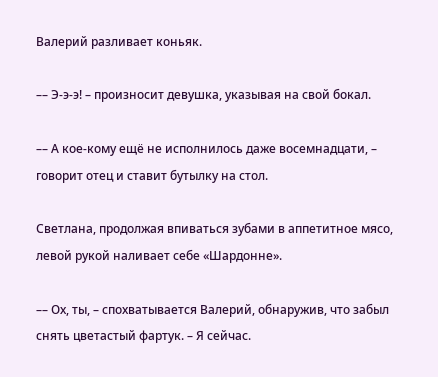Валерий разливает коньяк.

–– Э-э-э! – произносит девушка, указывая на свой бокал.

–– А кое-кому ещё не исполнилось даже восемнадцати, – говорит отец и ставит бутылку на стол.

Светлана, продолжая впиваться зубами в аппетитное мясо, левой рукой наливает себе «Шардонне».

–– Ох, ты, – спохватывается Валерий, обнаружив, что забыл снять цветастый фартук. – Я сейчас.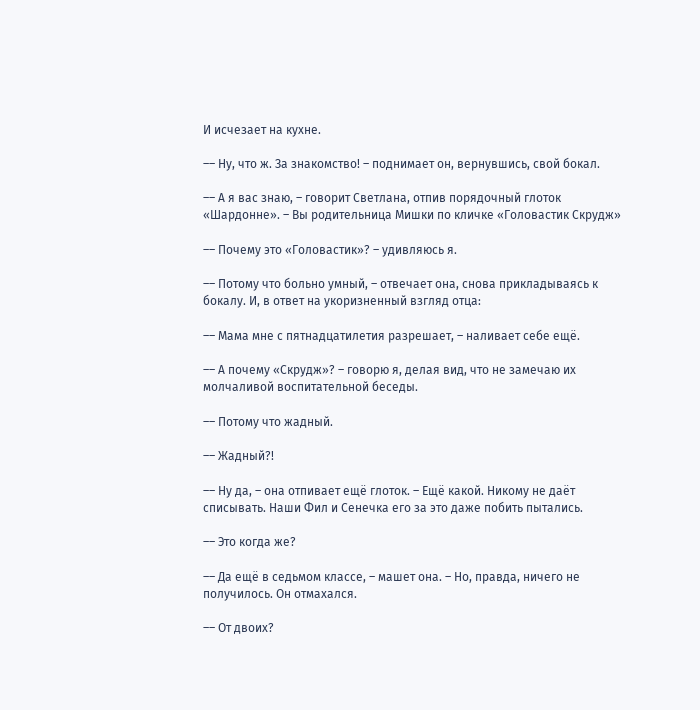И исчезает на кухне.

–– Ну, что ж. За знакомство! – поднимает он, вернувшись, свой бокал.

–– А я вас знаю, – говорит Светлана, отпив порядочный глоток «Шардонне». – Вы родительница Мишки по кличке «Головастик Скрудж»

–– Почему это «Головастик»? – удивляюсь я.

–– Потому что больно умный, – отвечает она, снова прикладываясь к бокалу. И, в ответ на укоризненный взгляд отца:

–– Мама мне с пятнадцатилетия разрешает, – наливает себе ещё.

–– А почему «Скрудж»? – говорю я, делая вид, что не замечаю их молчаливой воспитательной беседы.

–– Потому что жадный.

–– Жадный?!

–– Ну да, – она отпивает ещё глоток. – Ещё какой. Никому не даёт списывать. Наши Фил и Сенечка его за это даже побить пытались.

–– Это когда же?

–– Да ещё в седьмом классе, – машет она. – Но, правда, ничего не получилось. Он отмахался.

–– От двоих?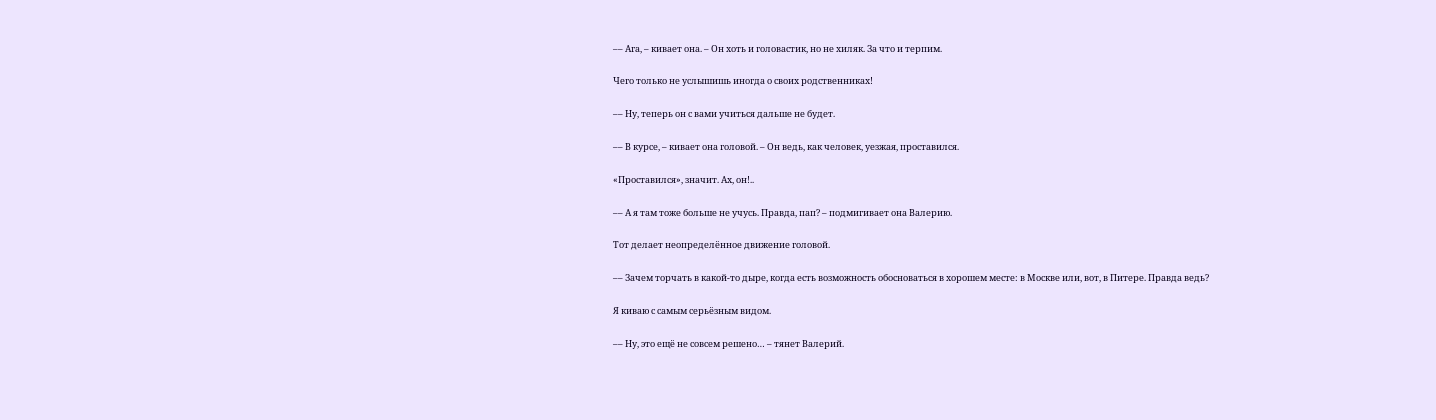–– Ага, – кивает она. – Он хоть и головастик, но не хиляк. За что и терпим.

Чего только не услышишь иногда о своих родственниках!

–– Ну, теперь он с вами учиться дальше не будет.

–– В курсе, – кивает она головой. – Он ведь, как человек, уезжая, проставился.

«Проставился», значит. Ах, он!..

–– А я там тоже больше не учусь. Правда, пап? – подмигивает она Валерию.

Тот делает неопределённое движение головой.

–– Зачем торчать в какой-то дыре, когда есть возможность обосноваться в хорошем месте: в Москве или, вот, в Питере. Правда ведь?

Я киваю с самым серьёзным видом.

–– Ну, это ещё не совсем решено… – тянет Валерий.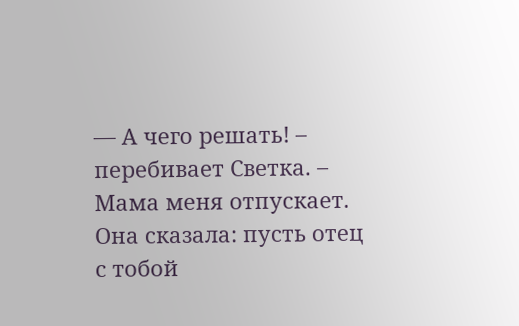–– А чего решать! – перебивает Светка. – Мама меня отпускает. Она сказала: пусть отец с тобой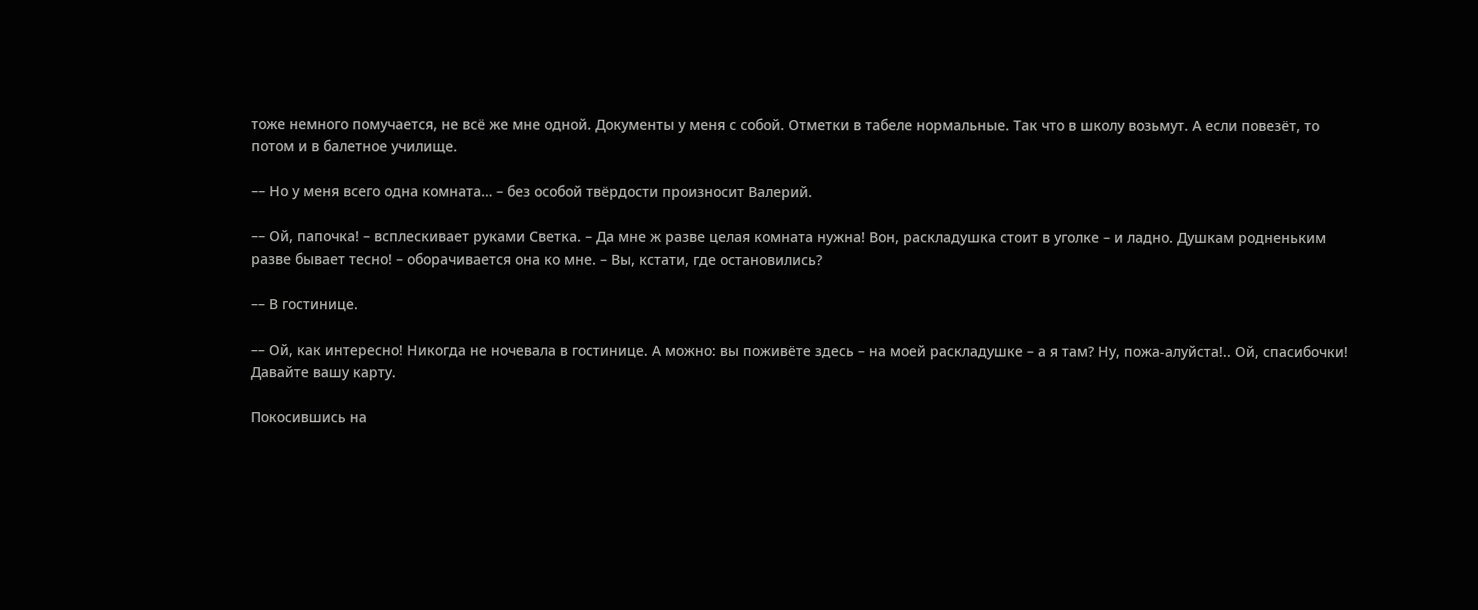тоже немного помучается, не всё же мне одной. Документы у меня с собой. Отметки в табеле нормальные. Так что в школу возьмут. А если повезёт, то потом и в балетное училище.

–– Но у меня всего одна комната… – без особой твёрдости произносит Валерий.

–– Ой, папочка! – всплескивает руками Светка. – Да мне ж разве целая комната нужна! Вон, раскладушка стоит в уголке – и ладно. Душкам родненьким разве бывает тесно! – оборачивается она ко мне. – Вы, кстати, где остановились?

–– В гостинице.

–– Ой, как интересно! Никогда не ночевала в гостинице. А можно: вы поживёте здесь – на моей раскладушке – а я там? Ну, пожа-алуйста!.. Ой, спасибочки! Давайте вашу карту.

Покосившись на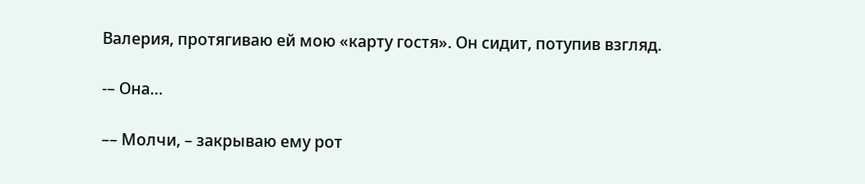Валерия, протягиваю ей мою «карту гостя». Он сидит, потупив взгляд.

-– Она…

–– Молчи, – закрываю ему рот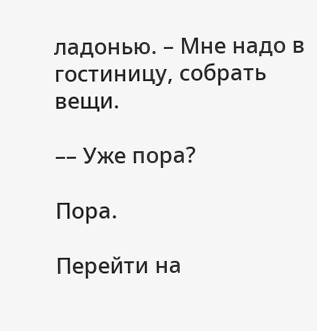ладонью. – Мне надо в гостиницу, собрать вещи.

–– Уже пора?

Пора.

Перейти на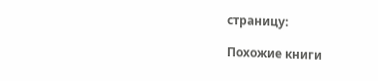страницу:

Похожие книги